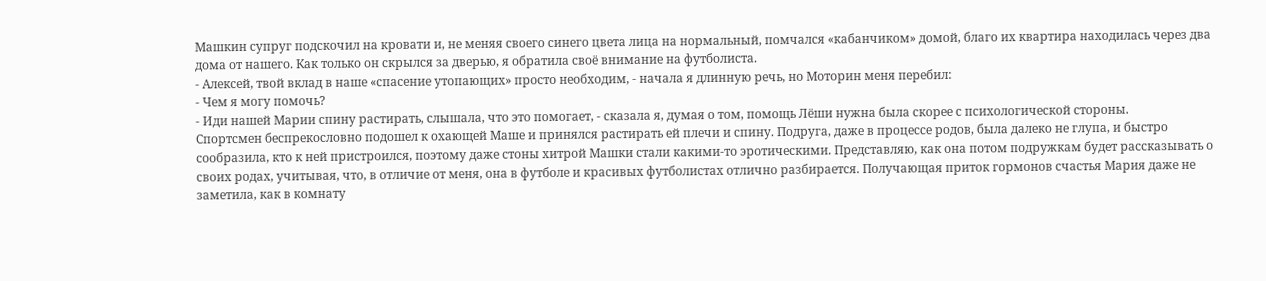Машкин супруг подскочил на кровати и, не меняя своего синего цвета лица на нормальный, помчался «кабанчиком» домой, благо их квартира находилась через два дома от нашего. Как только он скрылся за дверью, я обратила своё внимание на футболиста.
- Алексей, твой вклад в наше «спасение утопающих» просто необходим, - начала я длинную речь, но Моторин меня перебил:
- Чем я могу помочь?
- Иди нашей Марии спину растирать, слышала, что это помогает, - сказала я, думая о том, помощь Лёши нужна была скорее с психологической стороны.
Спортсмен беспрекословно подошел к охающей Маше и принялся растирать ей плечи и спину. Подруга, даже в процессе родов, была далеко не глупа, и быстро сообразила, кто к ней пристроился, поэтому даже стоны хитрой Машки стали какими-то эротическими. Представляю, как она потом подружкам будет рассказывать о своих родах, учитывая, что, в отличие от меня, она в футболе и красивых футболистах отлично разбирается. Получающая приток гормонов счастья Мария даже не заметила, как в комнату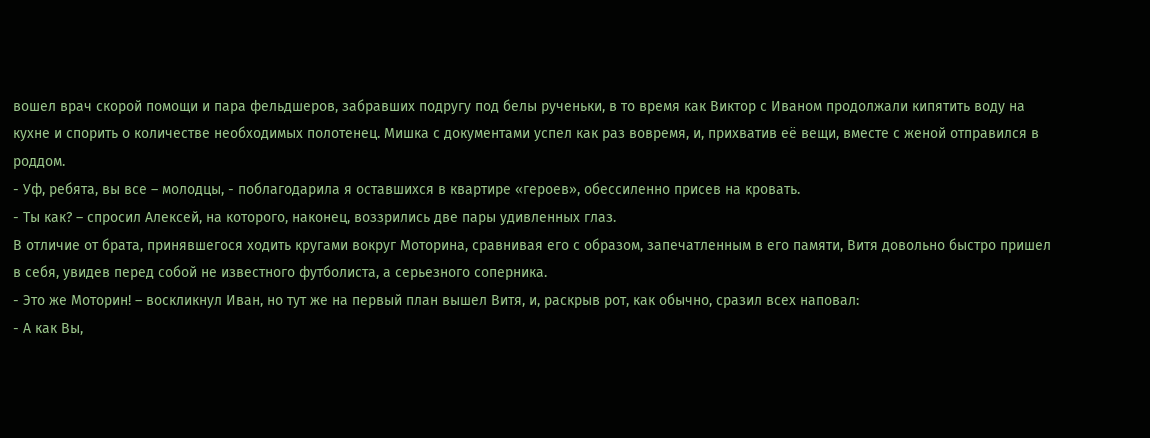вошел врач скорой помощи и пара фельдшеров, забравших подругу под белы рученьки, в то время как Виктор с Иваном продолжали кипятить воду на кухне и спорить о количестве необходимых полотенец. Мишка с документами успел как раз вовремя, и, прихватив её вещи, вместе с женой отправился в роддом.
- Уф, ребята, вы все – молодцы, - поблагодарила я оставшихся в квартире «героев», обессиленно присев на кровать.
- Ты как? – спросил Алексей, на которого, наконец, воззрились две пары удивленных глаз.
В отличие от брата, принявшегося ходить кругами вокруг Моторина, сравнивая его с образом, запечатленным в его памяти, Витя довольно быстро пришел в себя, увидев перед собой не известного футболиста, а серьезного соперника.
- Это же Моторин! – воскликнул Иван, но тут же на первый план вышел Витя, и, раскрыв рот, как обычно, сразил всех наповал:
- А как Вы,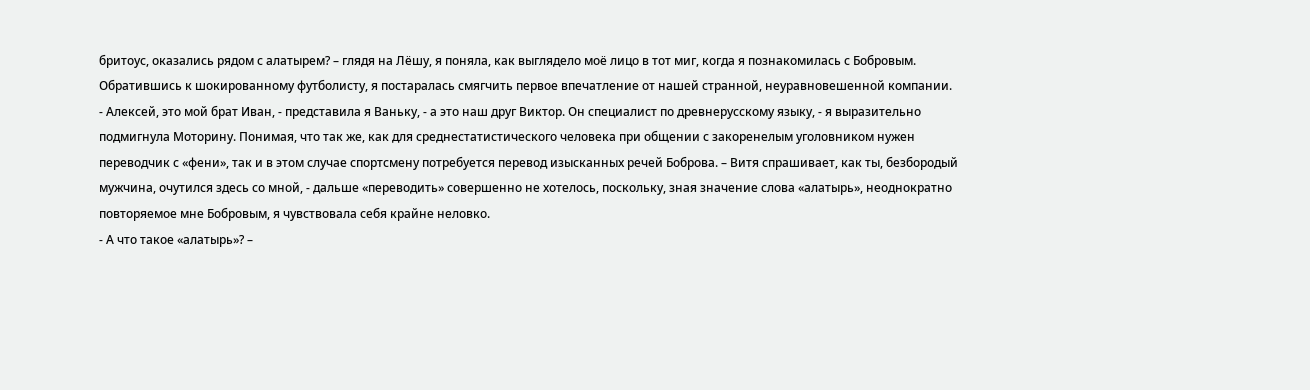бритоус, оказались рядом с алатырем? – глядя на Лёшу, я поняла, как выглядело моё лицо в тот миг, когда я познакомилась с Бобровым.
Обратившись к шокированному футболисту, я постаралась смягчить первое впечатление от нашей странной, неуравновешенной компании.
- Алексей, это мой брат Иван, - представила я Ваньку, - а это наш друг Виктор. Он специалист по древнерусскому языку, - я выразительно подмигнула Моторину. Понимая, что так же, как для среднестатистического человека при общении с закоренелым уголовником нужен переводчик с «фени», так и в этом случае спортсмену потребуется перевод изысканных речей Боброва. – Витя спрашивает, как ты, безбородый мужчина, очутился здесь со мной, - дальше «переводить» совершенно не хотелось, поскольку, зная значение слова «алатырь», неоднократно повторяемое мне Бобровым, я чувствовала себя крайне неловко.
- А что такое «алатырь»? –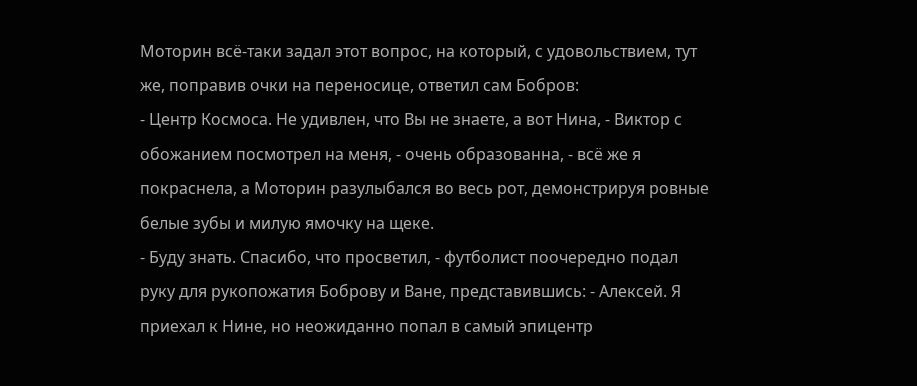Моторин всё-таки задал этот вопрос, на который, с удовольствием, тут же, поправив очки на переносице, ответил сам Бобров:
- Центр Космоса. Не удивлен, что Вы не знаете, а вот Нина, - Виктор с обожанием посмотрел на меня, - очень образованна, - всё же я покраснела, а Моторин разулыбался во весь рот, демонстрируя ровные белые зубы и милую ямочку на щеке.
- Буду знать. Спасибо, что просветил, - футболист поочередно подал руку для рукопожатия Боброву и Ване, представившись: - Алексей. Я приехал к Нине, но неожиданно попал в самый эпицентр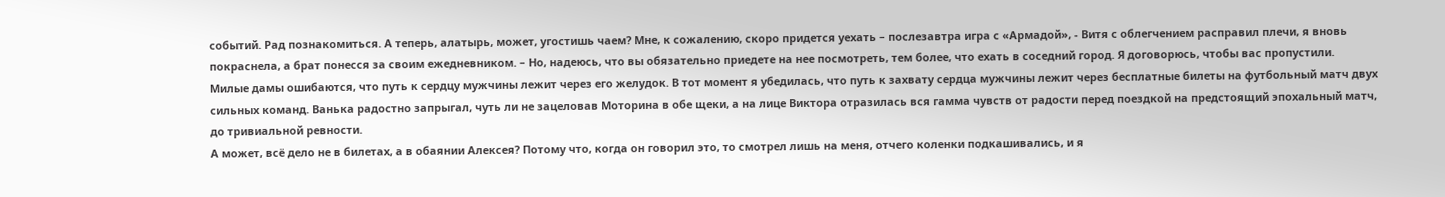событий. Рад познакомиться. А теперь, алатырь, может, угостишь чаем? Мне, к сожалению, скоро придется уехать – послезавтра игра с «Армадой», - Витя с облегчением расправил плечи, я вновь покраснела, а брат понесся за своим ежедневником. – Но, надеюсь, что вы обязательно приедете на нее посмотреть, тем более, что ехать в соседний город. Я договорюсь, чтобы вас пропустили.
Милые дамы ошибаются, что путь к сердцу мужчины лежит через его желудок. В тот момент я убедилась, что путь к захвату сердца мужчины лежит через бесплатные билеты на футбольный матч двух сильных команд. Ванька радостно запрыгал, чуть ли не зацеловав Моторина в обе щеки, а на лице Виктора отразилась вся гамма чувств от радости перед поездкой на предстоящий эпохальный матч, до тривиальной ревности.
А может, всё дело не в билетах, а в обаянии Алексея? Потому что, когда он говорил это, то смотрел лишь на меня, отчего коленки подкашивались, и я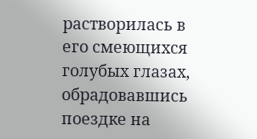растворилась в его смеющихся голубых глазах, обрадовавшись поездке на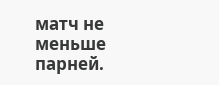матч не меньше парней.